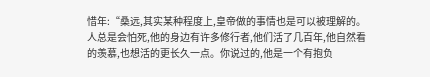惜年:“桑远,其实某种程度上,皇帝做的事情也是可以被理解的。人总是会怕死,他的身边有许多修行者,他们活了几百年,他自然看的羡慕,也想活的更长久一点。你说过的,他是一个有抱负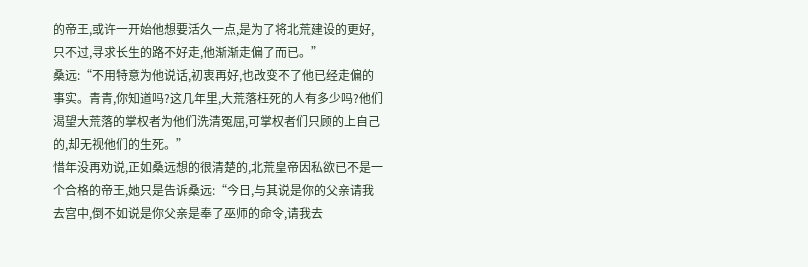的帝王,或许一开始他想要活久一点,是为了将北荒建设的更好,只不过,寻求长生的路不好走,他渐渐走偏了而已。”
桑远:“不用特意为他说话,初衷再好,也改变不了他已经走偏的事实。青青,你知道吗?这几年里,大荒落枉死的人有多少吗?他们渴望大荒落的掌权者为他们洗清冤屈,可掌权者们只顾的上自己的,却无视他们的生死。”
惜年没再劝说,正如桑远想的很清楚的,北荒皇帝因私欲已不是一个合格的帝王,她只是告诉桑远:“今日,与其说是你的父亲请我去宫中,倒不如说是你父亲是奉了巫师的命令,请我去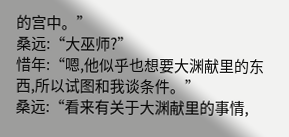的宫中。”
桑远:“大巫师?”
惜年:“嗯,他似乎也想要大渊献里的东西,所以试图和我谈条件。”
桑远:“看来有关于大渊献里的事情,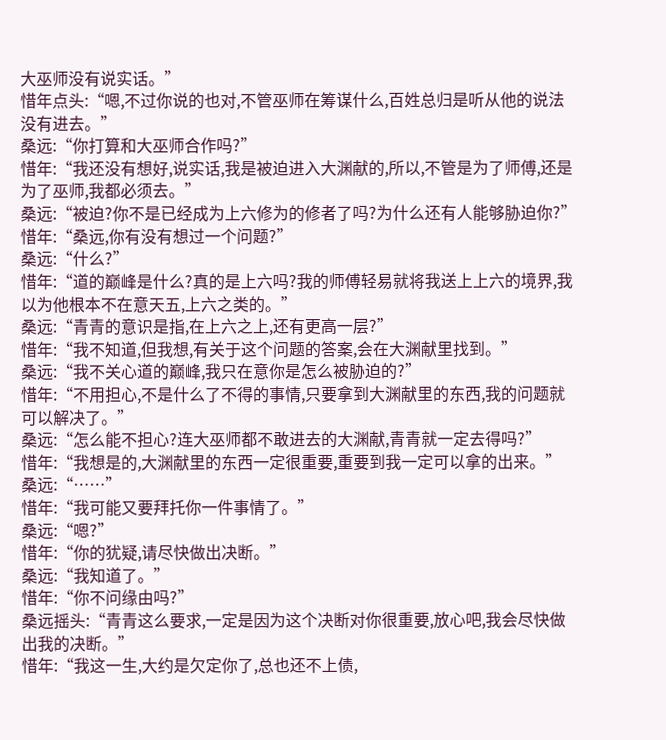大巫师没有说实话。”
惜年点头:“嗯,不过你说的也对,不管巫师在筹谋什么,百姓总归是听从他的说法没有进去。”
桑远:“你打算和大巫师合作吗?”
惜年:“我还没有想好,说实话,我是被迫进入大渊献的,所以,不管是为了师傅,还是为了巫师,我都必须去。”
桑远:“被迫?你不是已经成为上六修为的修者了吗?为什么还有人能够胁迫你?”
惜年:“桑远,你有没有想过一个问题?”
桑远:“什么?”
惜年:“道的巅峰是什么?真的是上六吗?我的师傅轻易就将我送上上六的境界,我以为他根本不在意天五,上六之类的。”
桑远:“青青的意识是指,在上六之上,还有更高一层?”
惜年:“我不知道,但我想,有关于这个问题的答案,会在大渊献里找到。”
桑远:“我不关心道的巅峰,我只在意你是怎么被胁迫的?”
惜年:“不用担心,不是什么了不得的事情,只要拿到大渊献里的东西,我的问题就可以解决了。”
桑远:“怎么能不担心?连大巫师都不敢进去的大渊献,青青就一定去得吗?”
惜年:“我想是的,大渊献里的东西一定很重要,重要到我一定可以拿的出来。”
桑远:“……”
惜年:“我可能又要拜托你一件事情了。”
桑远:“嗯?”
惜年:“你的犹疑,请尽快做出决断。”
桑远:“我知道了。”
惜年:“你不问缘由吗?”
桑远摇头:“青青这么要求,一定是因为这个决断对你很重要,放心吧,我会尽快做出我的决断。”
惜年:“我这一生,大约是欠定你了,总也还不上债,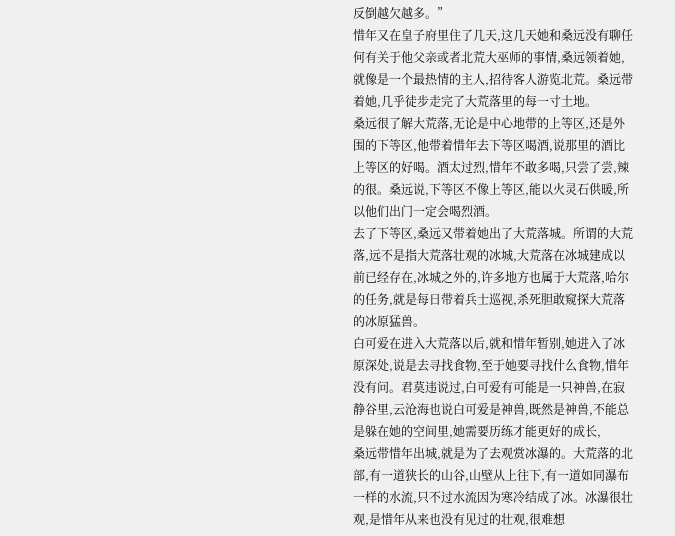反倒越欠越多。”
惜年又在皇子府里住了几天,这几天她和桑远没有聊任何有关于他父亲或者北荒大巫师的事情,桑远领着她,就像是一个最热情的主人,招待客人游览北荒。桑远带着她,几乎徒步走完了大荒落里的每一寸土地。
桑远很了解大荒落,无论是中心地带的上等区,还是外围的下等区,他带着惜年去下等区喝酒,说那里的酒比上等区的好喝。酒太过烈,惜年不敢多喝,只尝了尝,辣的很。桑远说,下等区不像上等区,能以火灵石供暖,所以他们出门一定会喝烈酒。
去了下等区,桑远又带着她出了大荒落城。所谓的大荒落,远不是指大荒落壮观的冰城,大荒落在冰城建成以前已经存在,冰城之外的,许多地方也属于大荒落,哈尔的任务,就是每日带着兵士巡视,杀死胆敢窥探大荒落的冰原猛兽。
白可爱在进入大荒落以后,就和惜年暂别,她进入了冰原深处,说是去寻找食物,至于她要寻找什么食物,惜年没有问。君莫违说过,白可爱有可能是一只神兽,在寂静谷里,云沧海也说白可爱是神兽,既然是神兽,不能总是躲在她的空间里,她需要历练才能更好的成长,
桑远带惜年出城,就是为了去观赏冰瀑的。大荒落的北部,有一道狭长的山谷,山壁从上往下,有一道如同瀑布一样的水流,只不过水流因为寒冷结成了冰。冰瀑很壮观,是惜年从来也没有见过的壮观,很难想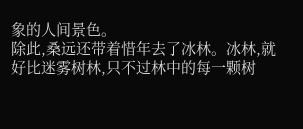象的人间景色。
除此,桑远还带着惜年去了冰林。冰林,就好比迷雾树林,只不过林中的每一颗树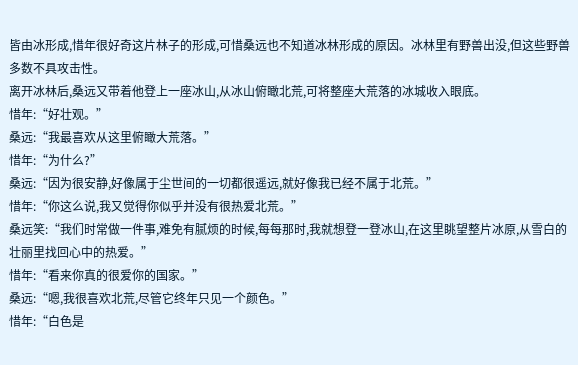皆由冰形成,惜年很好奇这片林子的形成,可惜桑远也不知道冰林形成的原因。冰林里有野兽出没,但这些野兽多数不具攻击性。
离开冰林后,桑远又带着他登上一座冰山,从冰山俯瞰北荒,可将整座大荒落的冰城收入眼底。
惜年:“好壮观。”
桑远:“我最喜欢从这里俯瞰大荒落。”
惜年:“为什么?”
桑远:“因为很安静,好像属于尘世间的一切都很遥远,就好像我已经不属于北荒。”
惜年:“你这么说,我又觉得你似乎并没有很热爱北荒。”
桑远笑:“我们时常做一件事,难免有腻烦的时候,每每那时,我就想登一登冰山,在这里眺望整片冰原,从雪白的壮丽里找回心中的热爱。”
惜年:“看来你真的很爱你的国家。”
桑远:“嗯,我很喜欢北荒,尽管它终年只见一个颜色。”
惜年:“白色是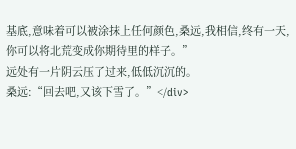基底,意味着可以被涂抹上任何颜色,桑远,我相信,终有一天,你可以将北荒变成你期待里的样子。”
远处有一片阴云压了过来,低低沉沉的。
桑远:“回去吧,又该下雪了。”</div>